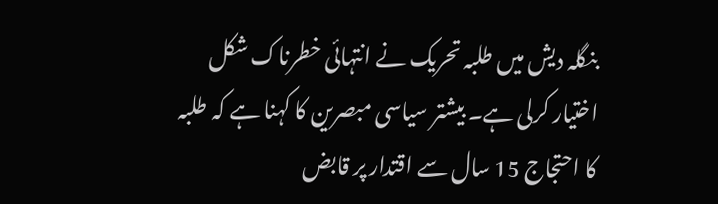بنگلہ دیش میں طلبہ تحریک نے انتہائی خطرناک شکل اختیار کرلی ہے۔ بیشتر سیاسی مبصرین کا کہنا ہے کہ طلبہ کا احتجاج 15 سال سے اقتدار پر قابض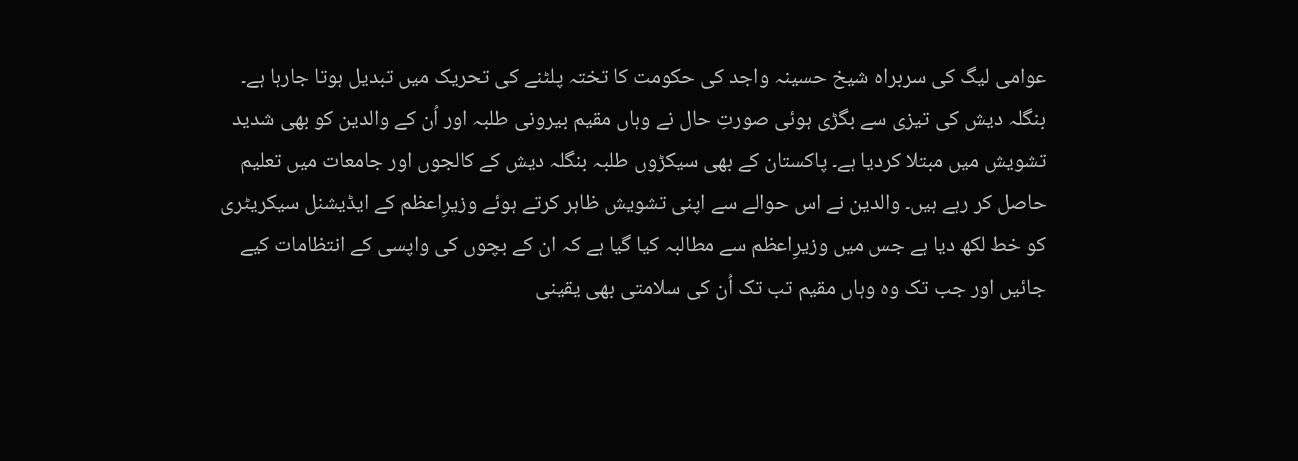عوامی لیگ کی سربراہ شیخ حسینہ واجد کی حکومت کا تختہ پلٹنے کی تحریک میں تبدیل ہوتا جارہا ہے۔
بنگلہ دیش کی تیزی سے بگڑی ہوئی صورتِ حال نے وہاں مقیم بیرونی طلبہ اور اُن کے والدین کو بھی شدید تشویش میں مبتلا کردیا ہے۔ پاکستان کے بھی سیکڑوں طلبہ بنگلہ دیش کے کالجوں اور جامعات میں تعلیم حاصل کر رہے ہیں۔ والدین نے اس حوالے سے اپنی تشویش ظاہر کرتے ہوئے وزیرِاعظم کے ایڈیشنل سیکریٹری کو خط لکھ دیا ہے جس میں وزیرِاعظم سے مطالبہ کیا گیا ہے کہ ان کے بچوں کی واپسی کے انتظامات کیے جائیں اور جب تک وہ وہاں مقیم تب تک اُن کی سلامتی بھی یقینی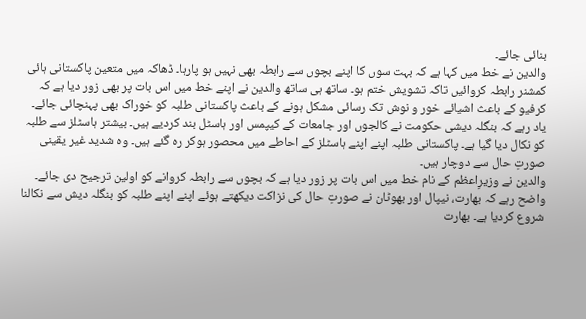بنائی جائے۔
والدین نے خط میں کہا ہے کہ بہت سوں کا اپنے بچوں سے رابطہ بھی نہیں ہو پارہا۔ ڈھاکہ میں متعین پاکستانی ہائی کمشنر رابطہ کروائیں تاکہ تشویش ختم ہو۔ ساتھ ہی ساتھ والدین نے اپنے خط میں اس بات پر بھی زور دیا ہے کہ کرفیو کے باعث اشیائے خور و نوش تک رسائی مشکل ہونے کے باعث پاکستانی طلبہ کو خوراک بھی پہنچائی جائے۔
یاد رہے کہ بنگلہ دیشی حکومت نے کالجوں اور جامعات کے کیپمس اور ہاسٹل بند کردیے ہیں۔ بیشتر ہاسٹلز سے طلبہ کو نکال دیا گیا ہے۔ پاکستانی طلبہ اپنے اپنے ہاسٹلز کے احاطے میں محصور ہوکر رہ گئے ہیں۔ وہ شدید غیر یقینی صورتِ حال سے دوچار ہیں۔
والدین نے وزیرِاعظم کے نام خط میں اس بات پر زور دیا ہے کہ بچوں سے رابطہ کروانے کو اولین ترجیح دی جائے۔ واضح رہے کہ بھارت، نیپال اور بھوٹان نے صورتِ حال کی نزاکت دیکھتے ہوئے اپنے اپنے طلبہ کو بنگلہ دیش سے نکالنا شروع کردیا ہے۔ بھارت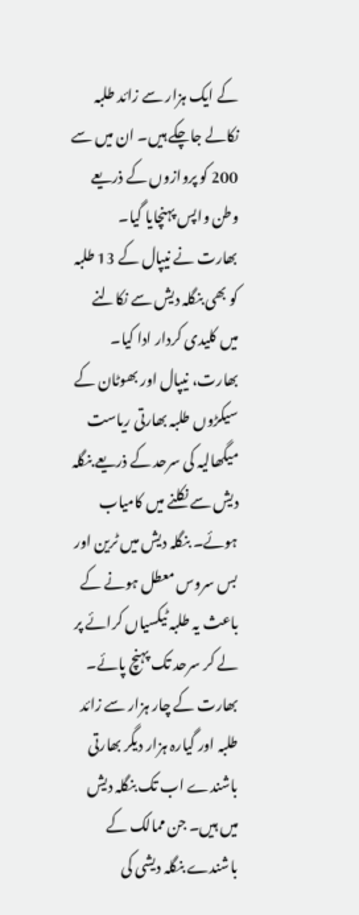کے ایک ہزار سے زائد طلبہ نکالے جاچکے ہیں۔ ان میں سے 200 کو پروازوں کے ذریعے وطن واپس پہنچایا گیا۔
بھارت نے نیپال کے 13 طلبہ کو بھی بنگلہ دیش سے نکالنے میں کلیدی کردار ادا کیا۔ بھارت، نیپال اور بھوٹان کے سیکڑوں طلبہ بھارتی ریاست میگھالیہ کی سرحد کے ذریعے بنگلہ دیش سے نکلنے میں کامیاب ہوئے۔ بنگلہ دیش میں ٹرین اور بس سروس معطل ہونے کے باعث یہ طلبہ ٹیکسیاں کرائے پر لے کر سرحد تک پہنچ پائے۔ بھارت کے چار ہزار سے زائد طلبہ اور گیارہ ہزار دیگر بھارتی باشندے اب تک بنگلہ دیش میں ہیں۔ جن ممالک کے باشندے بنگلہ دیشی کی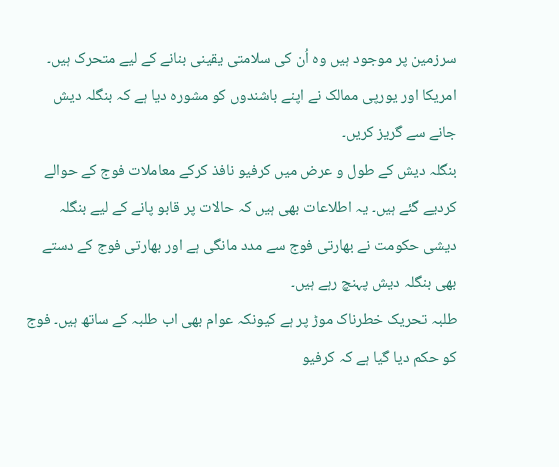سرزمین پر موجود ہیں وہ اُن کی سلامتی یقینی بنانے کے لیے متحرک ہیں۔ امریکا اور یورپی ممالک نے اپنے باشندوں کو مشورہ دیا ہے کہ بنگلہ دیش جانے سے گریز کریں۔
بنگلہ دیش کے طول و عرض میں کرفیو نافذ کرکے معاملات فوج کے حوالے کردیے گئے ہیں۔ یہ اطلاعات بھی ہیں کہ حالات پر قابو پانے کے لیے بنگلہ دیشی حکومت نے بھارتی فوج سے مدد مانگی ہے اور بھارتی فوج کے دستے بھی بنگلہ دیش پہنچ رہے ہیں۔
طلبہ تحریک خطرناک موڑ پر ہے کیونکہ عوام بھی اب طلبہ کے ساتھ ہیں۔ فوج کو حکم دیا گیا ہے کہ کرفیو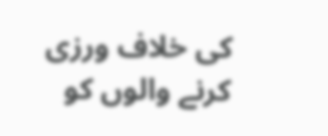کی خلاف ورزی کرنے والوں کو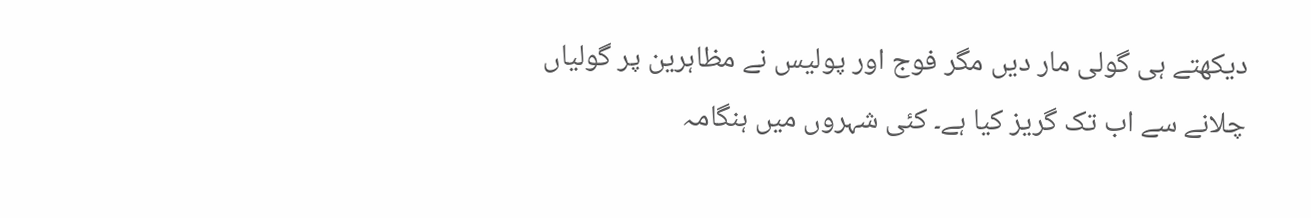دیکھتے ہی گولی مار دیں مگر فوج اور پولیس نے مظاہرین پر گولیاں چلانے سے اب تک گریز کیا ہے۔ کئی شہروں میں ہنگامہ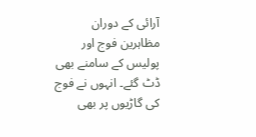آرائی کے دوران مظاہرین فوج اور پولیس کے سامنے بھی ڈٹ گئے۔ انہوں نے فوج کی گاڑیوں پر بھی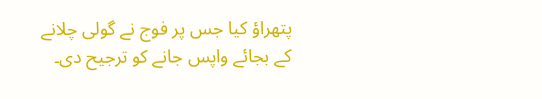پتھراؤ کیا جس پر فوج نے گولی چلانے کے بجائے واپس جانے کو ترجیح دی۔